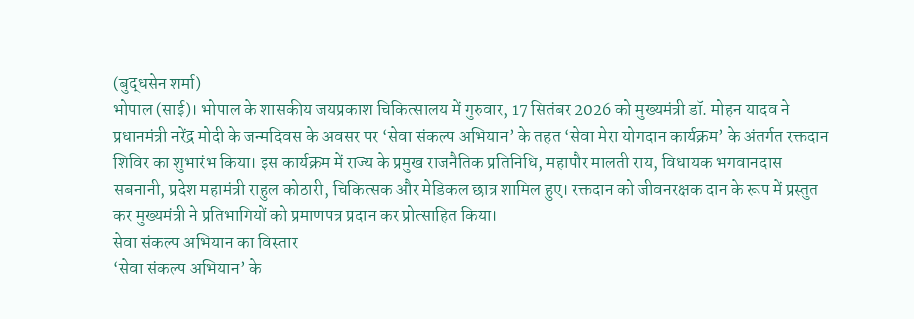(बुद्धसेन शर्मा)
भोपाल (साई)। भोपाल के शासकीय जयप्रकाश चिकित्सालय में गुरुवार, 17 सितंबर 2026 को मुख्यमंत्री डॉ. मोहन यादव ने प्रधानमंत्री नरेंद्र मोदी के जन्मदिवस के अवसर पर ‘सेवा संकल्प अभियान’ के तहत ‘सेवा मेरा योगदान कार्यक्रम’ के अंतर्गत रक्तदान शिविर का शुभारंभ किया। इस कार्यक्रम में राज्य के प्रमुख राजनैतिक प्रतिनिधि, महापौर मालती राय, विधायक भगवानदास सबनानी, प्रदेश महामंत्री राहुल कोठारी, चिकित्सक और मेडिकल छात्र शामिल हुए। रक्तदान को जीवनरक्षक दान के रूप में प्रस्तुत कर मुख्यमंत्री ने प्रतिभागियों को प्रमाणपत्र प्रदान कर प्रोत्साहित किया।
सेवा संकल्प अभियान का विस्तार
‘सेवा संकल्प अभियान’ के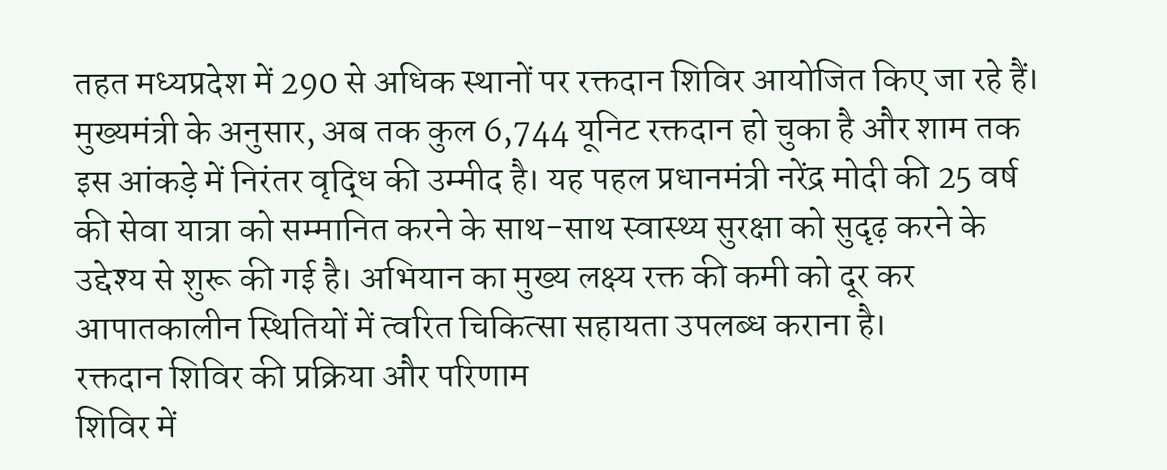तहत मध्यप्रदेश में 290 से अधिक स्थानों पर रक्तदान शिविर आयोजित किए जा रहे हैं। मुख्यमंत्री के अनुसार, अब तक कुल 6,744 यूनिट रक्तदान हो चुका है और शाम तक इस आंकड़े में निरंतर वृद्धि की उम्मीद है। यह पहल प्रधानमंत्री नरेंद्र मोदी की 25 वर्ष की सेवा यात्रा को सम्मानित करने के साथ-साथ स्वास्थ्य सुरक्षा को सुदृढ़ करने के उद्देश्य से शुरू की गई है। अभियान का मुख्य लक्ष्य रक्त की कमी को दूर कर आपातकालीन स्थितियों में त्वरित चिकित्सा सहायता उपलब्ध कराना है।
रक्तदान शिविर की प्रक्रिया और परिणाम
शिविर में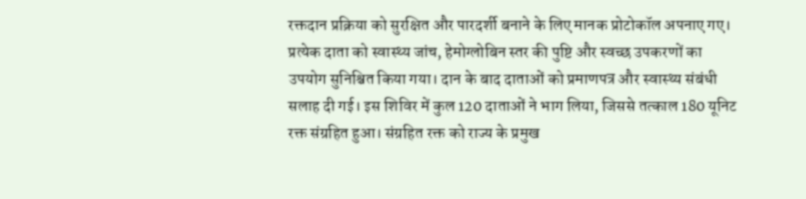रक्तदान प्रक्रिया को सुरक्षित और पारदर्शी बनाने के लिए मानक प्रोटोकॉल अपनाए गए। प्रत्येक दाता को स्वास्थ्य जांच, हेमोग्लोबिन स्तर की पुष्टि और स्वच्छ उपकरणों का उपयोग सुनिश्चित किया गया। दान के बाद दाताओं को प्रमाणपत्र और स्वास्थ्य संबंधी सलाह दी गई। इस शिविर में कुल 120 दाताओं ने भाग लिया, जिससे तत्काल 180 यूनिट रक्त संग्रहित हुआ। संग्रहित रक्त को राज्य के प्रमुख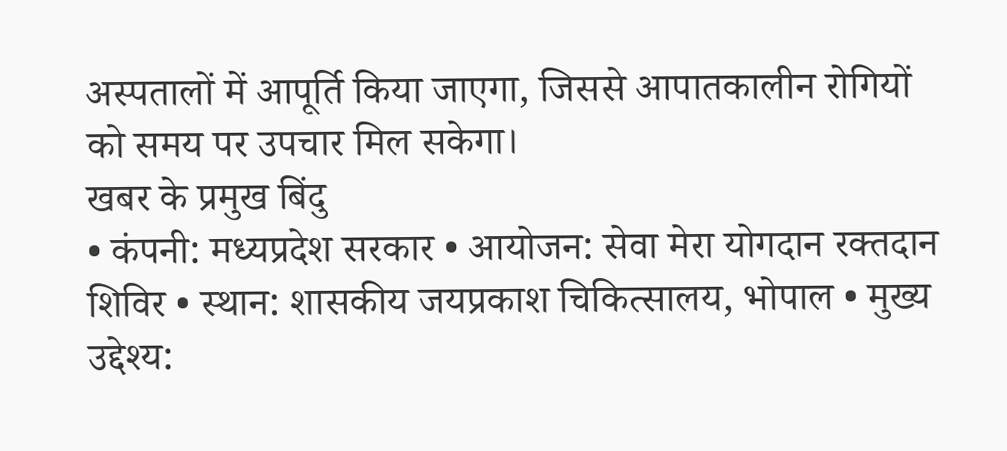अस्पतालों में आपूर्ति किया जाएगा, जिससे आपातकालीन रोगियों को समय पर उपचार मिल सकेगा।
खबर के प्रमुख बिंदु
• कंपनी: मध्यप्रदेश सरकार • आयोजन: सेवा मेरा योगदान रक्तदान शिविर • स्थान: शासकीय जयप्रकाश चिकित्सालय, भोपाल • मुख्य उद्देश्य: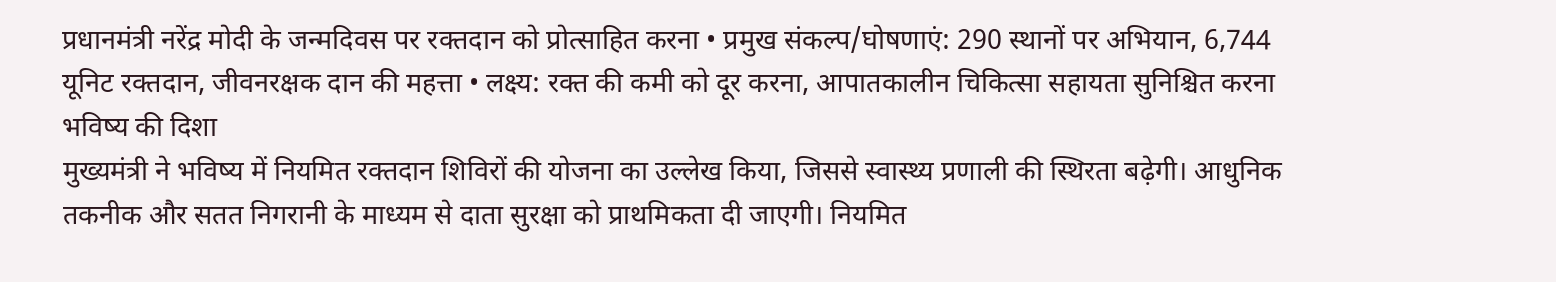प्रधानमंत्री नरेंद्र मोदी के जन्मदिवस पर रक्तदान को प्रोत्साहित करना • प्रमुख संकल्प/घोषणाएं: 290 स्थानों पर अभियान, 6,744 यूनिट रक्तदान, जीवनरक्षक दान की महत्ता • लक्ष्य: रक्त की कमी को दूर करना, आपातकालीन चिकित्सा सहायता सुनिश्चित करना
भविष्य की दिशा
मुख्यमंत्री ने भविष्य में नियमित रक्तदान शिविरों की योजना का उल्लेख किया, जिससे स्वास्थ्य प्रणाली की स्थिरता बढ़ेगी। आधुनिक तकनीक और सतत निगरानी के माध्यम से दाता सुरक्षा को प्राथमिकता दी जाएगी। नियमित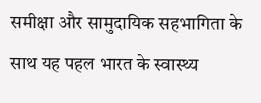समीक्षा और सामुदायिक सहभागिता के साथ यह पहल भारत के स्वास्थ्य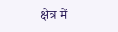क्षेत्र में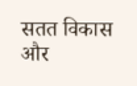सतत विकास और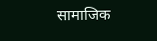सामाजिक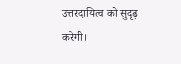उत्तरदायित्व को सुदृढ़ करेगी।